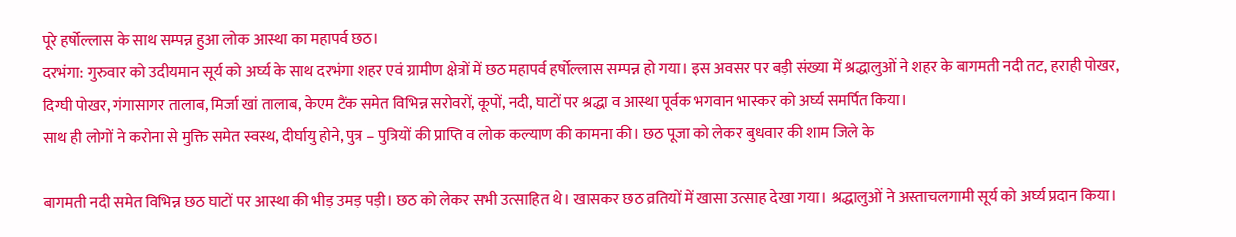पूरे हर्षोल्लास के साथ सम्पन्न हुआ लोक आस्था का महापर्व छठ।
दरभंगा: गुरुवार को उदीयमान सूर्य को अर्घ्य के साथ दरभंगा शहर एवं ग्रामीण क्षेत्रों में छठ महापर्व हर्षोल्लास सम्पन्न हो गया। इस अवसर पर बड़ी संख्या में श्रद्धालुओं ने शहर के बागमती नदी तट, हराही पोखर, दिग्घी पोखर, गंगासागर तालाब, मिर्जा खां तालाब, केएम टैंक समेत विभिन्न सरोवरों, कूपों, नदी, घाटों पर श्रद्धा व आस्था पूर्वक भगवान भास्कर को अर्घ्य समर्पित किया।
साथ ही लोगों ने करोना से मुक्ति समेत स्वस्थ, दीर्घायु होने, पुत्र – पुत्रियों की प्राप्ति व लोक कल्याण की कामना की। छठ पूजा को लेकर बुधवार की शाम जिले के

बागमती नदी समेत विभिन्न छठ घाटों पर आस्था की भीड़ उमड़ पड़ी। छठ को लेकर सभी उत्साहित थे। खासकर छठ व्रतियों में खासा उत्साह देखा गया। श्रद्धालुओं ने अस्ताचलगामी सूर्य को अर्घ्य प्रदान किया।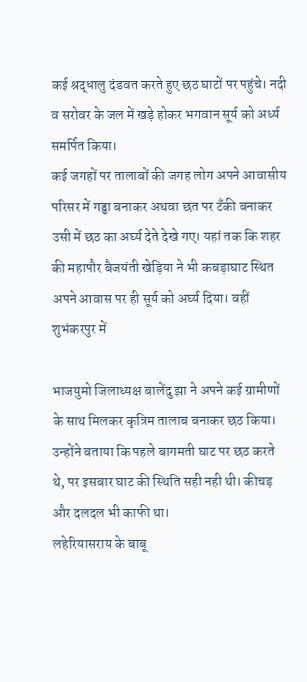कई श्रद्धालु दंडवत करते हुए छठ घाटों पर पहुंचे। नदी व सरोवर के जल में खड़े होकर भगवान सूर्य को अर्ध्य समर्पित किया।
कई जगहों पर तालाबों की जगह लोग अपने आवासीय परिसर में गड्ढा बनाकर अथवा छत पर टँकी बनाकर उसी में छठ का अर्घ्य देते देखे गए। यहां तक कि शहर की महापौर बैजयंती खेड़िया ने भी कबड़ाघाट स्थित अपने आवास पर ही सूर्य को अर्घ्य दिया। वहीं शुभंकरपुर में

भाजयुमो जिलाध्यक्ष बालेंदु झा ने अपने कई ग्रामीणों के साथ मिलकर कृत्रिम तालाब बनाकर छठ किया। उन्होंने बताया कि पहले बागमती घाट पर छठ करते थे, पर इसबार घाट की स्थिति सही नही थी। कीचड़ और दलदल भी काफी था।
लहेरियासराय के बाबू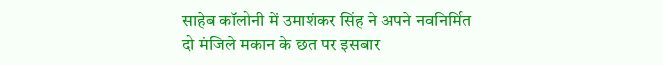साहेब कॉलोनी में उमाशंकर सिंह ने अपने नवनिर्मित दो मंजिले मकान के छत पर इसबार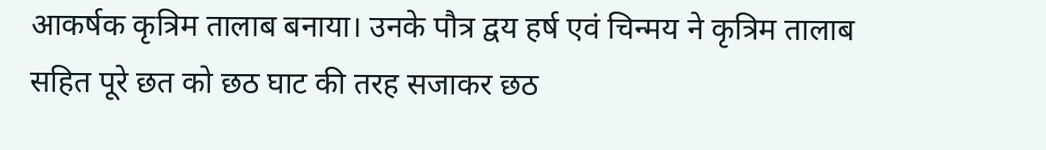आकर्षक कृत्रिम तालाब बनाया। उनके पौत्र द्वय हर्ष एवं चिन्मय ने कृत्रिम तालाब सहित पूरे छत को छठ घाट की तरह सजाकर छठ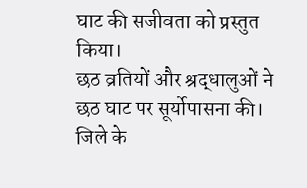घाट की सजीवता को प्रस्तुत किया।
छठ व्रतियों और श्रद्धालुओं ने छठ घाट पर सूर्योपासना की। जिले के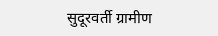सुदूरवर्ती ग्रामीण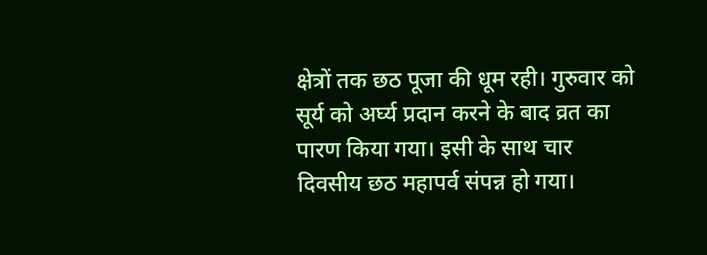क्षेत्रों तक छठ पूजा की धूम रही। गुरुवार को सूर्य को अर्घ्य प्रदान करने के बाद व्रत का पारण किया गया। इसी के साथ चार दिवसीय छठ महापर्व संपन्न हो गया।